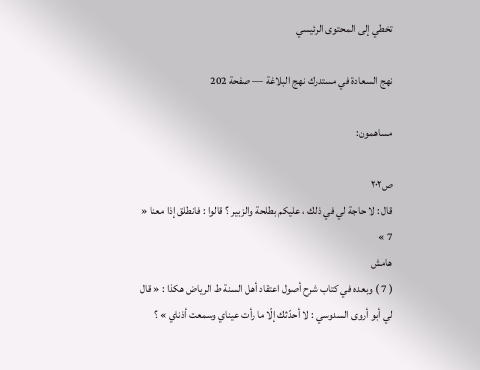تخطي إلى المحتوى الرئيسي

نهج السعادة في مستدرك نهج البلاغة — صفحة 202

مساهمون:

ص٢٠٢
قال : لا حاجة لي في ذلك ، عليكم بطلحة والزبير ؟ قالوا : فانطلق إذا معنا « 7 »
هامش
( 7 ) وبعده في كتاب شرح أصول اعتقاد أهل السنة ط الرياض هكذا : « قال لي أبو أروى السدوسي : لا أحدّثك إلّا ما رأت عيناي وسمعت أذناي » ؟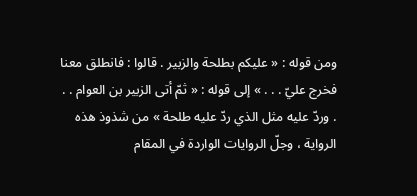ومن قوله : « عليكم بطلحة والزبير . قالوا : فانطلق معنا فخرج عليّ . . . » إلى قوله : « ثمّ أتى الزبير بن العوام . . . وردّ عليه مثل الذي ردّ عليه طلحة » من شذوذ هذه الرواية ، وجلّ الروايات الواردة في المقام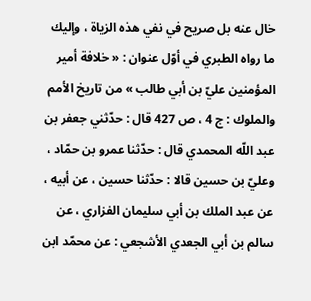خال عنه بل صريح في نفي هذه الزياة ، وإليك ما رواه الطبري في أوّل عنوان : « خلافة أمير المؤمنين عليّ بن أبي طالب » من تاريخ الأمم والملوك : ج 4 ، ص 427 قال : حدّثني جعفر بن عبد اللّه المحمدي قال : حدّثنا عمرو بن حمّاد ، وعليّ بن حسين قالا : حدّثنا حسين ، عن أبيه ، عن عبد الملك بن أبي سليمان الفزاري ، عن سالم بن أبي الجعدي الأشجعي : عن محمّد ابن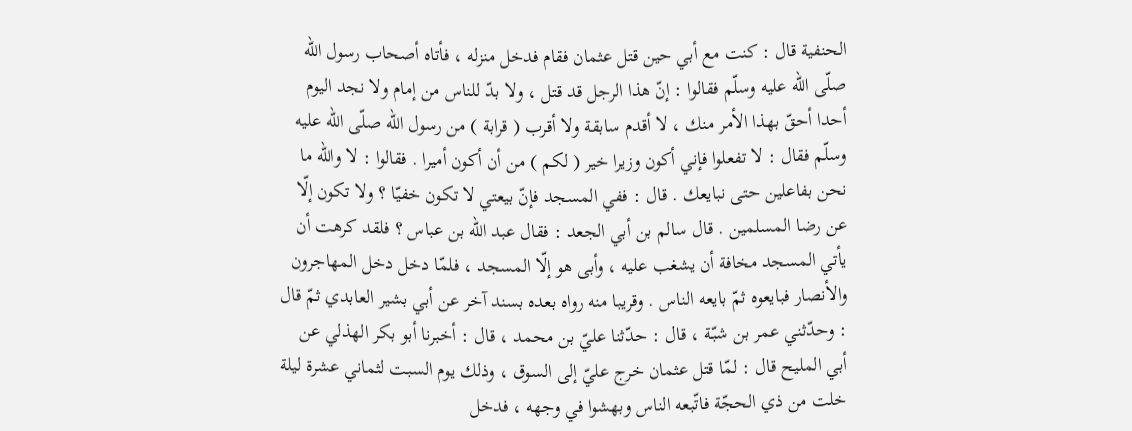الحنفية قال : كنت مع أبي حين قتل عثمان فقام فدخل منزله ، فأتاه أصحاب رسول اللّه صلّى اللّه عليه وسلّم فقالوا : إنّ هذا الرجل قد قتل ، ولا بدّ للناس من إمام ولا نجد اليوم أحدا أحقّ بهذا الأمر منك ، لا أقدم سابقة ولا أقرب ( قرابة ) من رسول اللّه صلّى اللّه عليه وسلّم فقال : لا تفعلوا فإني أكون وزيرا خير ( لكم ) من أن أكون أميرا . فقالوا : لا واللّه ما نحن بفاعلين حتى نبايعك . قال : ففي المسجد فإنّ بيعتي لا تكون خفيّا ؟ ولا تكون إلّا عن رضا المسلمين . قال سالم بن أبي الجعد : فقال عبد اللّه بن عباس ؟ فلقد كرهت أن يأتي المسجد مخافة أن يشغب عليه ، وأبى هو إلّا المسجد ، فلمّا دخل دخل المهاجرون والأنصار فبايعوه ثمّ بايعه الناس . وقريبا منه رواه بعده بسند آخر عن أبي بشير العابدي ثمّ قال : وحدّثني عمر بن شبّة ، قال : حدّثنا عليّ بن محمد ، قال : أخبرنا أبو بكر الهذلي عن أبي المليح قال : لمّا قتل عثمان خرج عليّ إلى السوق ، وذلك يوم السبت لثماني عشرة ليلة خلت من ذي الحجّة فاتّبعه الناس وبهشوا في وجهه ، فدخل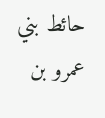حائط بني عمرو بن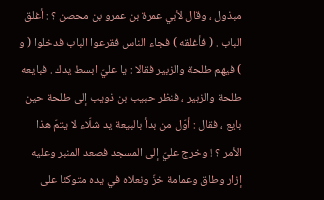مبذول ، وقال لأبي عمرة بن عمرو بن محصن ؟ : أغلق الباب . ( فأغلقه ) فجاء الناس فقرعوا الباب فدخلوا ( و ) فيهم طلحة والزبير فقالا : يا عليّ ابسط يدك . فبايعه طلحة والزبير ، فنظر حبيب بن ذويب إلى طلحة حين بايع ، فقال : أوّل من بدأ بالبيعة يد شلّاء لا يتمّ هذا الأمر ؟ ! وخرج عليّ إلى المسجد فصعد المنبر وعليه إزار وطاق وعمامة خزّ ونعلاه في يده متوكئا على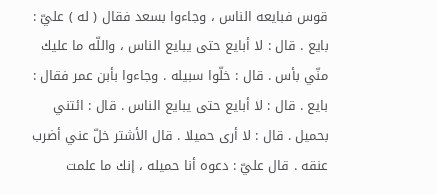قوس فبايعه الناس ، وجاءوا بسعد فقال ( له ) عليّ : بايع . قال : لا أبايع حتى يبايع الناس ، واللّه ما عليك منّي بأس . قال : خلّوا سبيله . وجاءوا بأبن عمر فقال : بايع . قال : لا أبايع حتى يبايع الناس . قال : ائتني بحميل . قال : لا أرى حميلا . قال الأشتر خلّ عني أضرب عنقه . قال عليّ : دعوه أنا حميله ، إنك ما علمت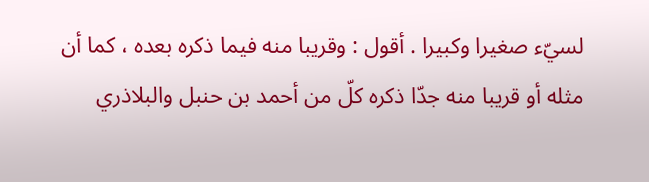لسيّء صغيرا وكبيرا . أقول : وقريبا منه فيما ذكره بعده ، كما أن مثله أو قريبا منه جدّا ذكره كلّ من أحمد بن حنبل والبلاذري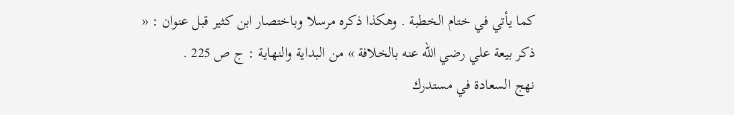كما يأتي في ختام الخطبة . وهكذا ذكره مرسلا وباختصار ابن كثير قبل عنوان : « ذكر بيعة علي رضي اللّه عنه بالخلافة » من البداية والنهاية : ج ص 225 .
نهج السعادة في مستدرك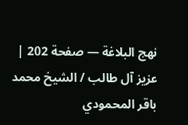نهج البلاغة — صفحة 202 | عزيز آل طالب / الشيخ محمد باقر المحمودي